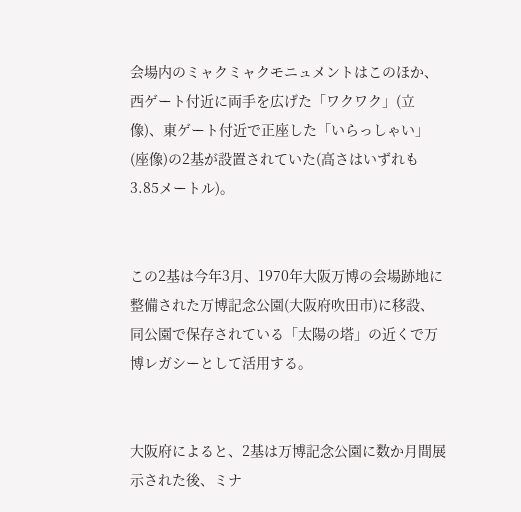会場内のミャクミャクモニュメントはこのほか、西ゲート付近に両手を広げた「ワクワク」(立像)、東ゲート付近で正座した「いらっしゃい」(座像)の2基が設置されていた(高さはいずれも3.85メートル)。


この2基は今年3月、1970年大阪万博の会場跡地に整備された万博記念公園(大阪府吹田市)に移設、同公園で保存されている「太陽の塔」の近くで万博レガシーとして活用する。


大阪府によると、2基は万博記念公園に数か月間展示された後、ミナ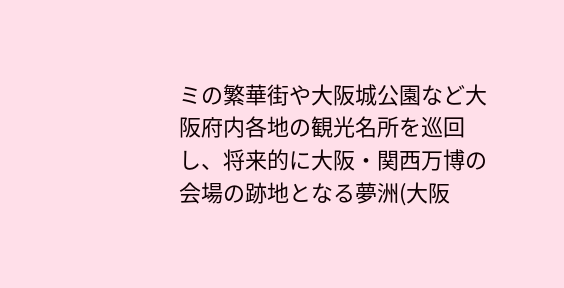ミの繁華街や大阪城公園など大阪府内各地の観光名所を巡回し、将来的に大阪・関西万博の会場の跡地となる夢洲(大阪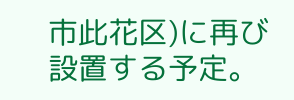市此花区)に再び設置する予定。